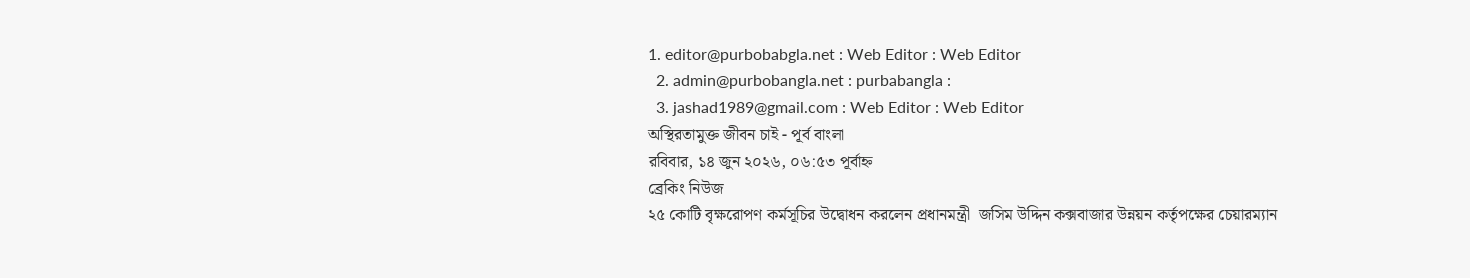1. editor@purbobabgla.net : Web Editor : Web Editor
  2. admin@purbobangla.net : purbabangla :
  3. jashad1989@gmail.com : Web Editor : Web Editor
অস্থিরতামুক্ত জীবন চাই - পূর্ব বাংলা
রবিবার, ১৪ জুন ২০২৬, ০৬:৫৩ পূর্বাহ্ন
ব্রেকিং নিউজ
২৫ কোটি বৃক্ষরোপণ কর্মসূচির উদ্বোধন করলেন প্রধানমন্ত্রী  জসিম উদ্দিন কক্সবাজার উন্নয়ন কর্তৃপক্ষের চেয়ারম্যান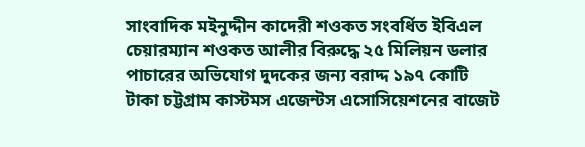সাংবাদিক মইনুদ্দীন কাদেরী শওকত সংবর্ধিত ইবিএল চেয়ারম্যান শওকত আলীর বিরুদ্ধে ২৫ মিলিয়ন ডলার পাচারের অভিযোগ দুদকের জন্য বরাদ্দ ১৯৭ কোটি টাকা চট্টগ্রাম কাস্টমস এজেন্টস এসোসিয়েশনের বাজেট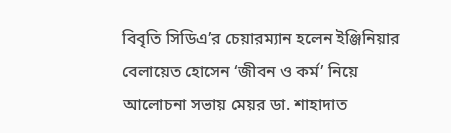বিবৃতি সিডিএ’র চেয়ারম্যান হলেন ইঞ্জিনিয়ার বেলায়েত হোসেন ‘জীবন ও কর্ম’ নিয়ে আলোচনা সভায় মেয়র ডা. শাহাদাত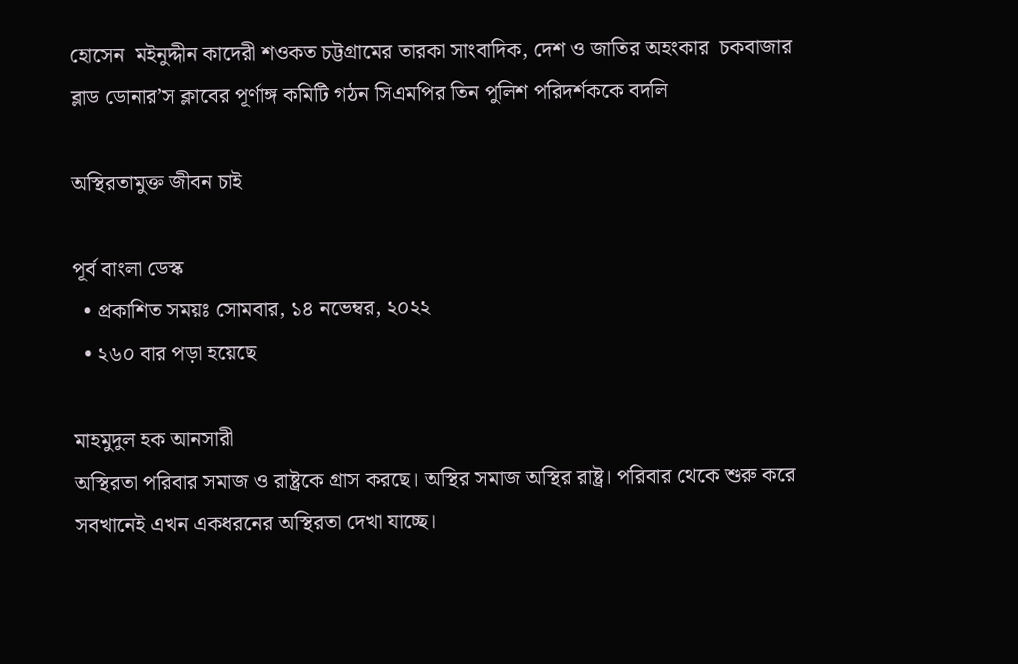হোসেন  মইনুদ্দীন কাদেরী শওকত চট্টগ্রামের তারকা সাংবাদিক, দেশ ও জাতির অহংকার  চকবাজার ব্লাড ডোনার’স ক্লাবের পূর্ণাঙ্গ কমিটি গঠন সিএমপির তিন পুলিশ পরিদর্শককে বদলি

অস্থিরতামুক্ত জীবন চাই

পূর্ব বাংলা ডেস্ক
  • প্রকাশিত সময়ঃ সোমবার, ১৪ নভেম্বর, ২০২২
  • ২৬০ বার পড়া হয়েছে

মাহমুদুল হক আনসারী
অস্থিরতা পরিবার সমাজ ও রাষ্ট্রকে গ্রাস করছে। অস্থির সমাজ অস্থির রাষ্ট্র। পরিবার থেকে শুরু করে সবখানেই এখন একধরনের অস্থিরতা দেখা যাচ্ছে।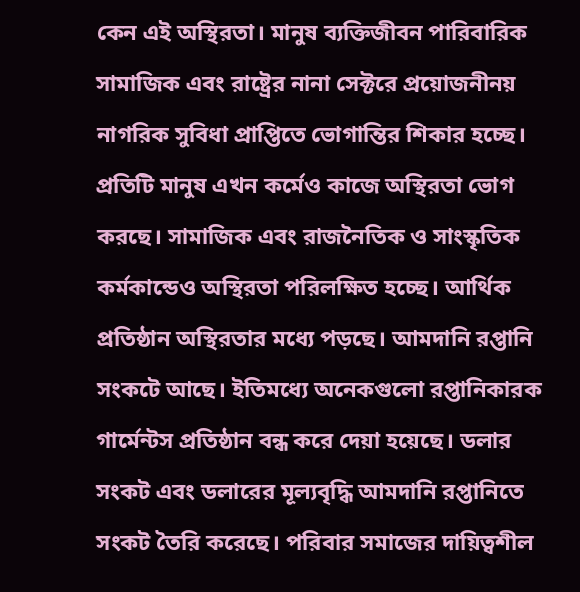কেন এই অস্থিরতা। মানুষ ব্যক্তিজীবন পারিবারিক সামাজিক এবং রাষ্ট্রের নানা সেক্টরে প্রয়োজনীনয় নাগরিক সুবিধা প্রাপ্তিতে ভোগান্তির শিকার হচ্ছে। প্রতিটি মানুষ এখন কর্মেও কাজে অস্থিরতা ভোগ করছে। সামাজিক এবং রাজনৈতিক ও সাংস্কৃতিক কর্মকান্ডেও অস্থিরতা পরিলক্ষিত হচ্ছে। আর্থিক প্রতিষ্ঠান অস্থিরতার মধ্যে পড়ছে। আমদানি রপ্তানি সংকটে আছে। ইতিমধ্যে অনেকগুলো রপ্তানিকারক গার্মেন্টস প্রতিষ্ঠান বন্ধ করে দেয়া হয়েছে। ডলার সংকট এবং ডলারের মূল্যবৃদ্ধি আমদানি রপ্তানিতে সংকট তৈরি করেছে। পরিবার সমাজের দায়িত্বশীল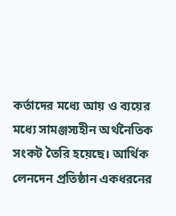কর্তাদের মধ্যে আয় ও ব্যয়ের মধ্যে সামঞ্জস্যহীন অর্থনৈতিক সংকট তৈরি হয়েছে। আর্থিক লেনদেন প্রতিষ্ঠান একধরনের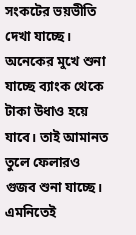সংকটের ভয়ভীতি দেখা যাচ্ছে। অনেকের মুখে শুনা যাচ্ছে ব্যাংক থেকে টাকা উধাও হয়ে যাবে। তাই আমানত তুলে ফেলারও গুজব শুনা যাচ্ছে। এমনিতেই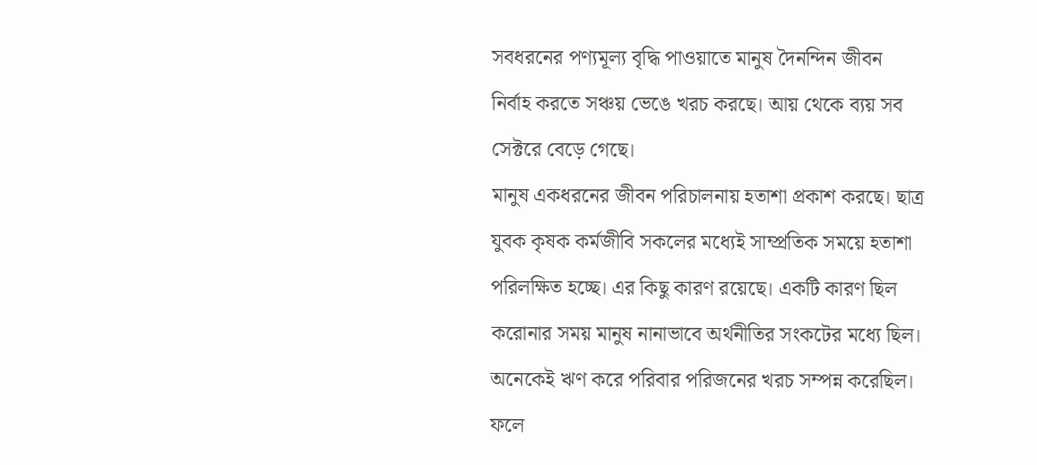সবধরনের পণ্যমূল্য বৃদ্ধি পাওয়াতে মানুষ দৈনন্দিন জীবন নির্বাহ করতে সঞ্চয় ভেঙে খরচ করছে। আয় থেকে ব্যয় সব সেক্টরে বেড়ে গেছে।
মানুষ একধরনের জীবন পরিচালনায় হতাশা প্রকাশ করছে। ছাত্র যুবক কৃষক কর্মজীবি সকলের মধ্যেই সাম্প্রতিক সময়ে হতাশা পরিলক্ষিত হচ্ছে। এর কিছু কারণ রয়েছে। একটি কারণ ছিল করোনার সময় মানুষ নানাভাবে অর্থনীতির সংকটের মধ্যে ছিল। অনেকেই ঋণ করে পরিবার পরিজনের খরচ সম্পন্ন করেছিল। ফলে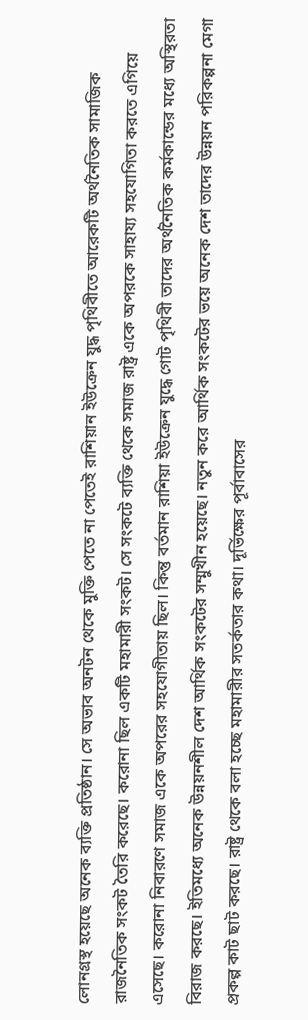লোনগ্রস্থ হয়েছে অনেক ব্যক্তি প্রতিষ্ঠান। সে অভাব অনটন থেকে মুক্তি পেতে না পেতেই রাশিয়ান ইউক্রেন যুদ্ধ পৃথিবীতে আরেকটি অর্থনৈতিক সামাজিক রাজনৈতিক সংকট তৈরি করেছে। করোনা ছিল একটি মহামারী সংকট। সে সংকটে ব্যক্তি থেকে সমাজ রাষ্ট্র একে অপরকে সাহায্য সহযোগিতা করতে এগিয়ে এসেছে। করোনা নিবারণে সমাজ একে অপরের সহযোগীতায় ছিল। কিন্তু বর্তমান রাশিয়া ইউক্রেন যুদ্ধে গোট পৃথিবী তাদের অর্থনৈতিক কর্মকান্ডের মধ্যে অস্থিরতা বিরাজ করছে। ইতিমধ্যে অনেক উন্নয়নশীল দেশ আর্থিক সংকটের সম্মুখীন হয়েছে। নতুন করে আর্থিক সংকটের ভয়ে অনেক দেশ তাদের উন্নয়ন পরিকল্পনা মেগা প্রকল্প কাট ছাট করছে। রাষ্ট্র থেকে বলা হচ্ছে মহামারীর সতর্কতার কথা। দূর্ভিক্ষের পূর্বাবাসের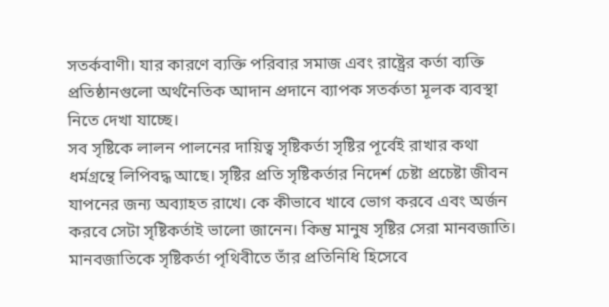সতর্কবাণী। যার কারণে ব্যক্তি পরিবার সমাজ এবং রাষ্ট্রের কর্তা ব্যক্তি প্রতিষ্ঠানগুলো অর্থনৈতিক আদান প্রদানে ব্যাপক সতর্কতা মূলক ব্যবস্থা নিতে দেখা যাচ্ছে।
সব সৃষ্টিকে লালন পালনের দায়িত্ব সৃষ্টিকর্তা সৃষ্টির পূর্বেই রাখার কথা ধর্মগ্রন্থে লিপিবদ্ধ আছে। সৃষ্টির প্রতি সৃষ্টিকর্তার নিদের্শ চেষ্টা প্রচেষ্টা জীবন যাপনের জন্য অব্যাহত রাখে। কে কীভাবে খাবে ভোগ করবে এবং অর্জন করবে সেটা সৃষ্টিকর্তাই ভালো জানেন। কিন্তু মানুষ সৃষ্টির সেরা মানবজাতি। মানবজাতিকে সৃষ্টিকর্তা পৃথিবীতে তাঁর প্রতিনিধি হিসেবে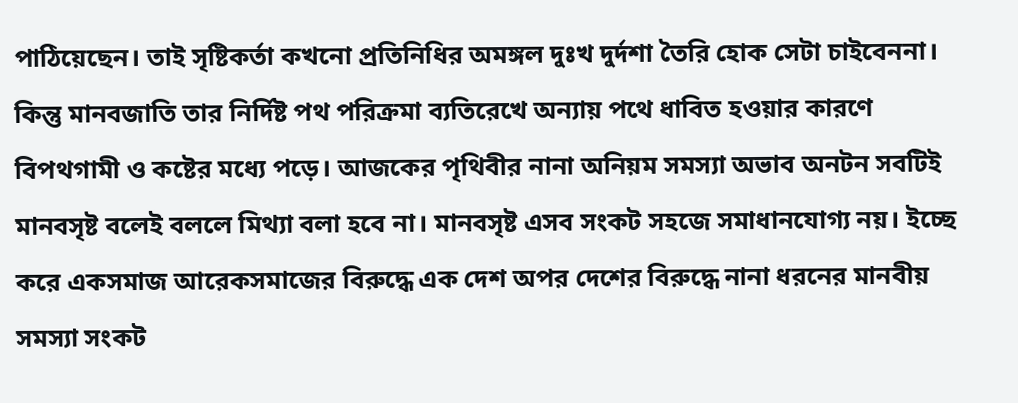পাঠিয়েছেন। তাই সৃষ্টিকর্তা কখনো প্রতিনিধির অমঙ্গল দুঃখ দুর্দশা তৈরি হোক সেটা চাইবেননা। কিন্তু মানবজাতি তার নির্দিষ্ট পথ পরিক্রমা ব্যতিরেখে অন্যায় পথে ধাবিত হওয়ার কারণে বিপথগামী ও কষ্টের মধ্যে পড়ে। আজকের পৃথিবীর নানা অনিয়ম সমস্যা অভাব অনটন সবটিই মানবসৃষ্ট বলেই বললে মিথ্যা বলা হবে না। মানবসৃষ্ট এসব সংকট সহজে সমাধানযোগ্য নয়। ইচ্ছে করে একসমাজ আরেকসমাজের বিরুদ্ধে এক দেশ অপর দেশের বিরুদ্ধে নানা ধরনের মানবীয় সমস্যা সংকট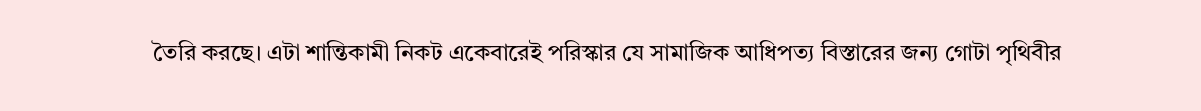তৈরি করছে। এটা শান্তিকামী নিকট একেবারেই পরিস্কার যে সামাজিক আধিপত্য বিস্তারের জন্য গোটা পৃথিবীর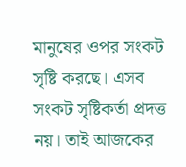মানুষের ওপর সংকট সৃষ্টি করছে। এসব সংকট সৃষ্টিকর্তা প্রদত্ত নয়। তাই আজকের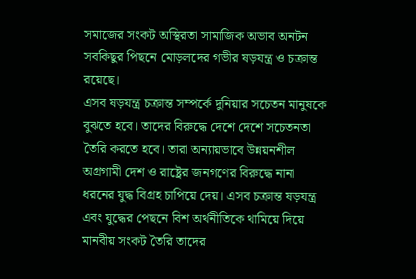সমাজের সংকট অস্থিরতা সামাজিক অভাব অনটন সবকিছুর পিছনে মোড়লদের গভীর ষড়যন্ত্র ও চক্রান্ত রয়েছে।
এসব ষড়যন্ত্র চক্রান্ত সম্পর্কে দুনিয়ার সচেতন মানুষকে বুঝতে হবে। তাদের বিরুদ্ধে দেশে দেশে সচেতনতা তৈরি করতে হবে। তারা অন্যায়ভাবে উন্নয়নশীল অগ্রগামী দেশ ও রাষ্ট্রের জনগণের বিরুদ্ধে নানা ধরনের যুদ্ধ বিগ্রহ চাপিয়ে দেয়। এসব চক্রান্ত ষড়যন্ত্র এবং যুদ্ধের পেছনে বিশ অর্থনীতিকে থামিয়ে দিয়ে মানবীয় সংকট তৈরি তাদের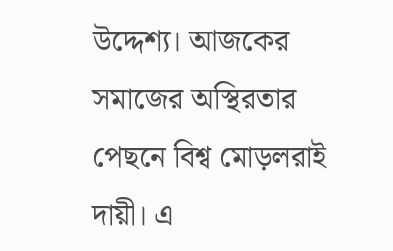উদ্দেশ্য। আজকের সমাজের অস্থিরতার পেছনে বিশ্ব মোড়লরাই দায়ী। এ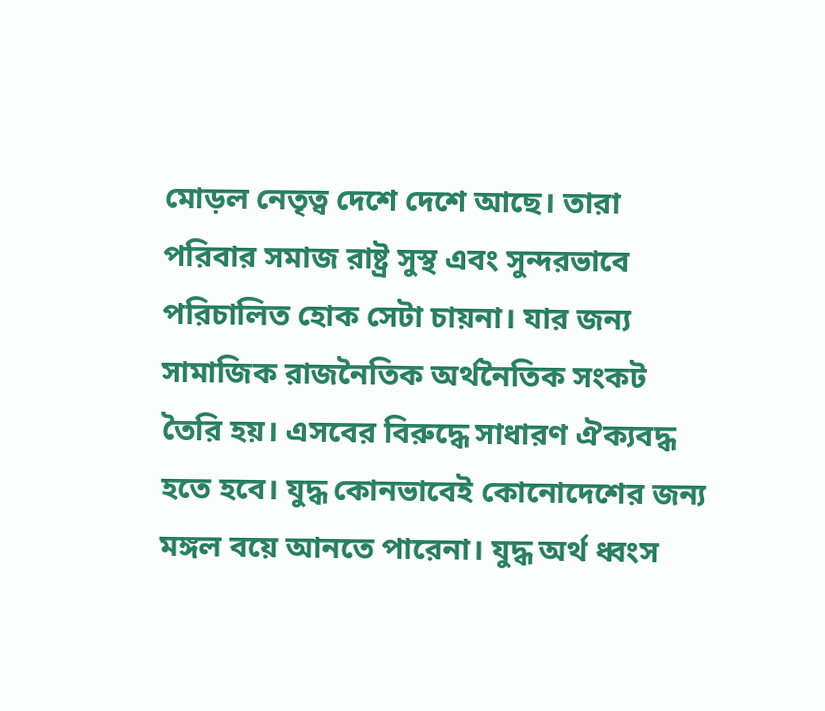মোড়ল নেতৃত্ব দেশে দেশে আছে। তারা পরিবার সমাজ রাষ্ট্র সুস্থ এবং সুন্দরভাবে পরিচালিত হোক সেটা চায়না। যার জন্য সামাজিক রাজনৈতিক অর্থনৈতিক সংকট তৈরি হয়। এসবের বিরুদ্ধে সাধারণ ঐক্যবদ্ধ হতে হবে। যুদ্ধ কোনভাবেই কোনোদেশের জন্য মঙ্গল বয়ে আনতে পারেনা। যুদ্ধ অর্থ ধ্বংস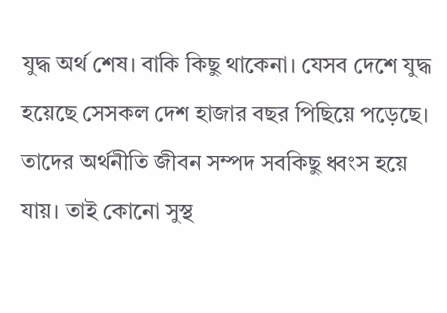যুদ্ধ অর্থ শেষ। বাকি কিছু থাকেনা। যেসব দেশে যুদ্ধ হয়েছে সেসকল দেশ হাজার বছর পিছিয়ে পড়েছে। তাদের অর্থনীতি জীবন সম্পদ সবকিছু ধ্বংস হয়ে যায়। তাই কোনো সুস্থ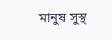মানুষ সুস্থ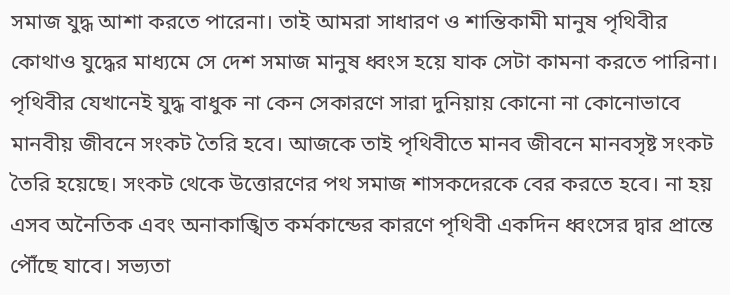সমাজ যুদ্ধ আশা করতে পারেনা। তাই আমরা সাধারণ ও শান্তিকামী মানুষ পৃথিবীর কোথাও যুদ্ধের মাধ্যমে সে দেশ সমাজ মানুষ ধ্বংস হয়ে যাক সেটা কামনা করতে পারিনা। পৃথিবীর যেখানেই যুদ্ধ বাধুক না কেন সেকারণে সারা দুনিয়ায় কোনো না কোনোভাবে মানবীয় জীবনে সংকট তৈরি হবে। আজকে তাই পৃথিবীতে মানব জীবনে মানবসৃষ্ট সংকট তৈরি হয়েছে। সংকট থেকে উত্তোরণের পথ সমাজ শাসকদেরকে বের করতে হবে। না হয় এসব অনৈতিক এবং অনাকাঙ্খিত কর্মকান্ডের কারণে পৃথিবী একদিন ধ্বংসের দ্বার প্রান্তে পৌঁছে যাবে। সভ্যতা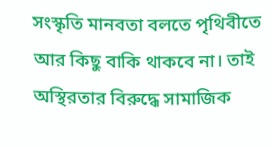সংস্কৃতি মানবতা বলতে পৃথিবীতে আর কিছু বাকি থাকবে না। তাই অস্থিরতার বিরুদ্ধে সামাজিক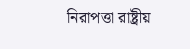নিরাপত্তা রাষ্ট্রীয়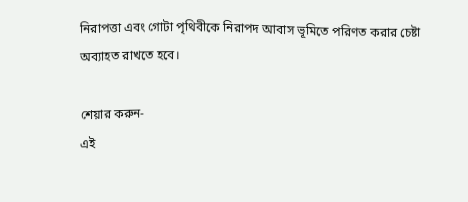নিরাপত্তা এবং গোটা পৃথিবীকে নিরাপদ আবাস ভূমিতে পরিণত করার চেষ্টা অব্যাহত রাখতে হবে।

শেয়ার করুন-
এই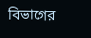বিভাগের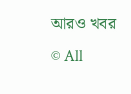আরও খবর
© All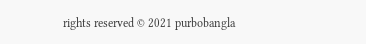rights reserved © 2021 purbobangla